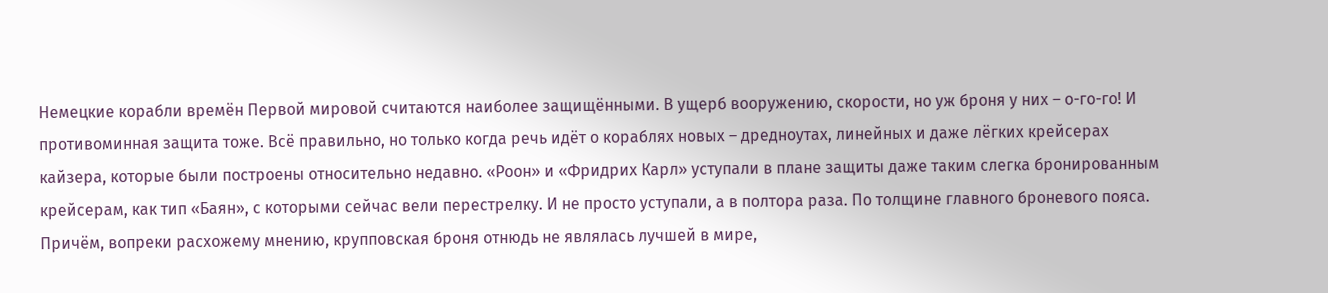Немецкие корабли времён Первой мировой считаются наиболее защищёнными. В ущерб вооружению, скорости, но уж броня у них – о-го-го! И противоминная защита тоже. Всё правильно, но только когда речь идёт о кораблях новых – дредноутах, линейных и даже лёгких крейсерах кайзера, которые были построены относительно недавно. «Роон» и «Фридрих Карл» уступали в плане защиты даже таким слегка бронированным крейсерам, как тип «Баян», с которыми сейчас вели перестрелку. И не просто уступали, а в полтора раза. По толщине главного броневого пояса. Причём, вопреки расхожему мнению, крупповская броня отнюдь не являлась лучшей в мире,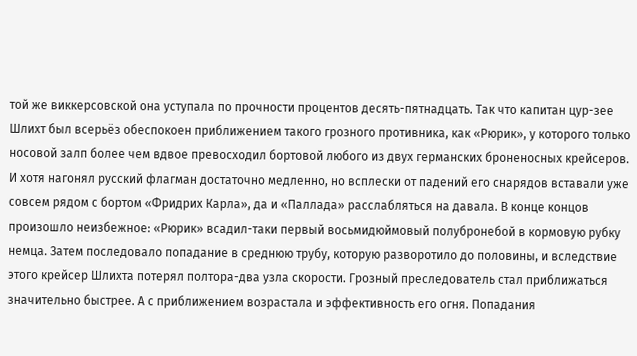той же виккерсовской она уступала по прочности процентов десять-пятнадцать. Так что капитан цур-зее Шлихт был всерьёз обеспокоен приближением такого грозного противника, как «Рюрик», у которого только носовой залп более чем вдвое превосходил бортовой любого из двух германских броненосных крейсеров. И хотя нагонял русский флагман достаточно медленно, но всплески от падений его снарядов вставали уже совсем рядом с бортом «Фридрих Карла», да и «Паллада» расслабляться на давала. В конце концов произошло неизбежное: «Рюрик» всадил-таки первый восьмидюймовый полубронебой в кормовую рубку немца. Затем последовало попадание в среднюю трубу, которую разворотило до половины, и вследствие этого крейсер Шлихта потерял полтора-два узла скорости. Грозный преследователь стал приближаться значительно быстрее. А с приближением возрастала и эффективность его огня. Попадания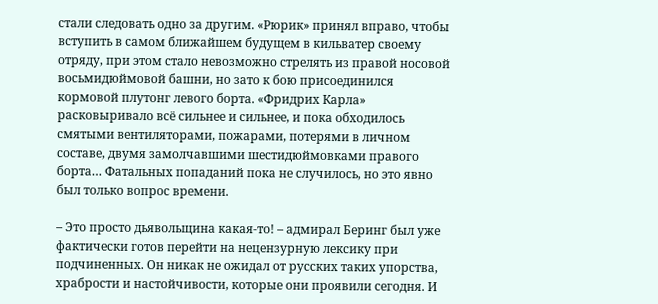стали следовать одно за другим. «Рюрик» принял вправо, чтобы вступить в самом ближайшем будущем в кильватер своему отряду, при этом стало невозможно стрелять из правой носовой восьмидюймовой башни, но зато к бою присоединился кормовой плутонг левого борта. «Фридрих Карла» расковыривало всё сильнее и сильнее, и пока обходилось смятыми вентиляторами, пожарами, потерями в личном составе, двумя замолчавшими шестидюймовками правого борта… Фатальных попаданий пока не случилось, но это явно был только вопрос времени.

– Это просто дьявольщина какая-то! – адмирал Беринг был уже фактически готов перейти на нецензурную лексику при подчиненных. Он никак не ожидал от русских таких упорства, храбрости и настойчивости, которые они проявили сегодня. И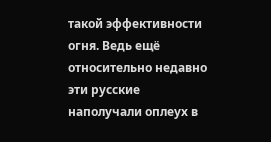такой эффективности огня. Ведь ещё относительно недавно эти русские наполучали оплеух в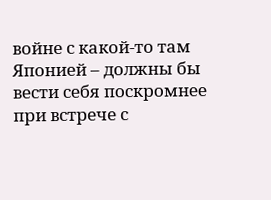войне с какой-то там Японией – должны бы вести себя поскромнее при встрече с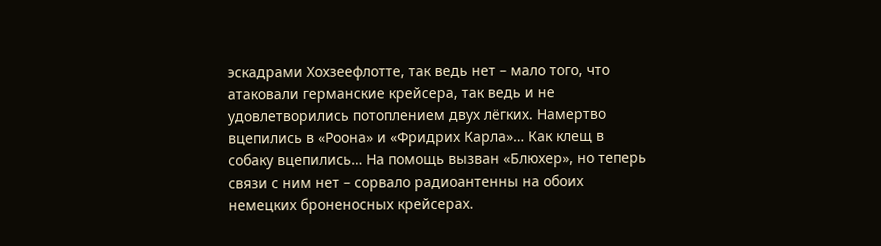эскадрами Хохзеефлотте, так ведь нет – мало того, что атаковали германские крейсера, так ведь и не удовлетворились потоплением двух лёгких. Намертво вцепились в «Роона» и «Фридрих Карла»… Как клещ в собаку вцепились… На помощь вызван «Блюхер», но теперь связи с ним нет – сорвало радиоантенны на обоих немецких броненосных крейсерах.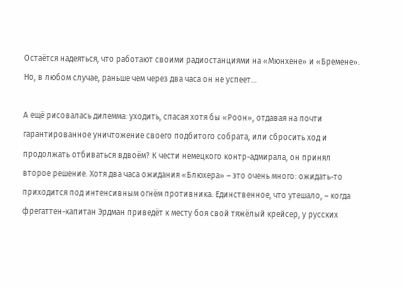Остаётся надеяться, что работают своими радиостанциями на «Мюнхене» и «Бремене». Но, в любом случае, раньше чем через два часа он не успеет…

А ещё рисовалась дилемма: уходить, спасая хотя бы «Роон», отдавая на почти гарантированное уничтожение своего подбитого собрата, или сбросить ход и продолжать отбиваться вдвоём? К чести немецкого контр-адмирала, он принял второе решение. Хотя два часа ожидания «Блюхера» – это очень много: ожидать-то приходится под интенсивным огнём противника. Единственное, что утешало, – когда фрегаттен-капитан Эрдман приведёт к месту боя свой тяжёлый крейсер, у русских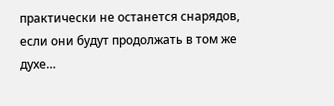практически не останется снарядов, если они будут продолжать в том же духе…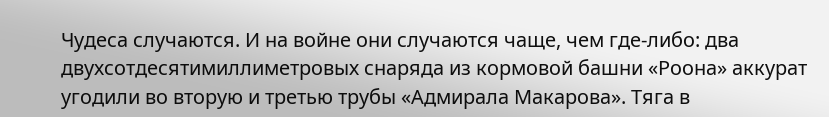Чудеса случаются. И на войне они случаются чаще, чем где-либо: два двухсотдесятимиллиметровых снаряда из кормовой башни «Роона» аккурат угодили во вторую и третью трубы «Адмирала Макарова». Тяга в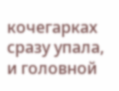кочегарках сразу упала, и головной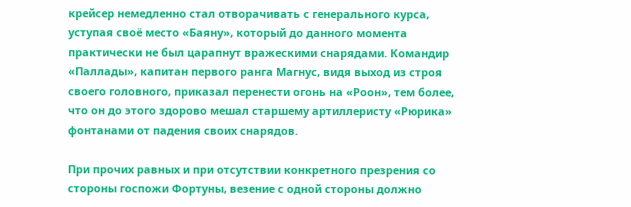крейсер немедленно стал отворачивать с генерального курса, уступая своё место «Баяну», который до данного момента практически не был царапнут вражескими снарядами. Командир «Паллады», капитан первого ранга Магнус, видя выход из строя своего головного, приказал перенести огонь на «Роон», тем более, что он до этого здорово мешал старшему артиллеристу «Рюрика» фонтанами от падения своих снарядов.

При прочих равных и при отсутствии конкретного презрения со стороны госпожи Фортуны, везение с одной стороны должно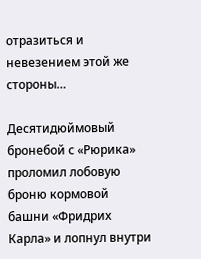отразиться и невезением этой же стороны…

Десятидюймовый бронебой с «Рюрика» проломил лобовую броню кормовой башни «Фридрих Карла» и лопнул внутри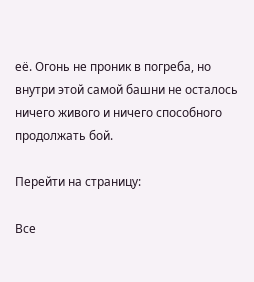её. Огонь не проник в погреба, но внутри этой самой башни не осталось ничего живого и ничего способного продолжать бой.

Перейти на страницу:

Все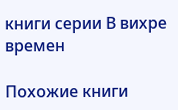книги серии В вихре времен

Похожие книги